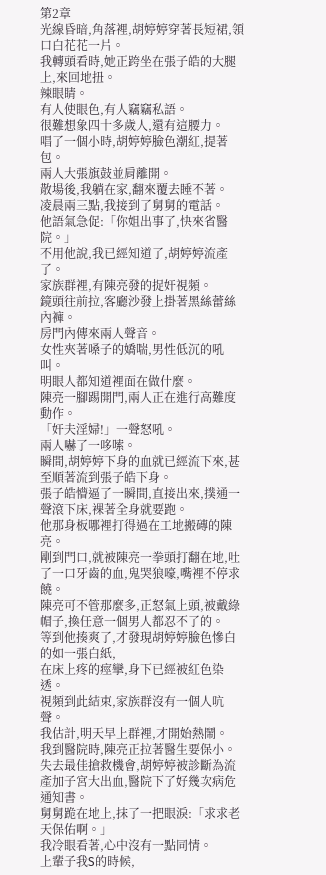第2章
光線昏暗,角落裡,胡婷婷穿著長短裙,領口白花花一片。
我轉頭看時,她正跨坐在張子皓的大腿上,來回地扭。
辣眼睛。
有人使眼色,有人竊竊私語。
很難想象四十多歲人,還有這腰力。
唱了一個小時,胡婷婷臉色潮紅,提著包。
兩人大張旗鼓並肩離開。
散場後,我躺在家,翻來覆去睡不著。
凌晨兩三點,我接到了舅舅的電話。
他語氣急促:「你姐出事了,快來省醫院。」
不用他說,我已經知道了,胡婷婷流產了。
家族群裡,有陳亮發的捉奸視頻。
鏡頭往前拉,客廳沙發上掛著黑絲蕾絲內褲。
房門內傳來兩人聲音。
女性夾著嗓子的嬌喘,男性低沉的吼叫。
明眼人都知道裡面在做什麼。
陳亮一腳踢開門,兩人正在進行高難度動作。
「奸夫淫婦!」一聲怒吼。
兩人嚇了一哆嗦。
瞬間,胡婷婷下身的血就已經流下來,甚至順著流到張子皓下身。
張子皓懵逼了一瞬間,直接出來,撲通一聲滾下床,裸著全身就要跑。
他那身板哪裡打得過在工地搬磚的陳亮。
剛到門口,就被陳亮一拳頭打翻在地,吐了一口牙齒的血,鬼哭狼嚎,嘴裡不停求饒。
陳亮可不管那麼多,正怒氣上頭,被戴綠帽子,換任意一個男人都忍不了的。
等到他揍爽了,才發現胡婷婷臉色慘白的如一張白紙,
在床上疼的痙攣,身下已經被紅色染透。
視頻到此結束,家族群沒有一個人吭聲。
我估計,明天早上群裡,才開始熱鬧。
我到醫院時,陳亮正拉著醫生要保小。
失去最佳搶救機會,胡婷婷被診斷為流產加子宮大出血,醫院下了好幾次病危通知書。
舅舅跪在地上,抹了一把眼淚:「求求老天保佑啊。」
我冷眼看著,心中沒有一點同情。
上輩子我S的時候,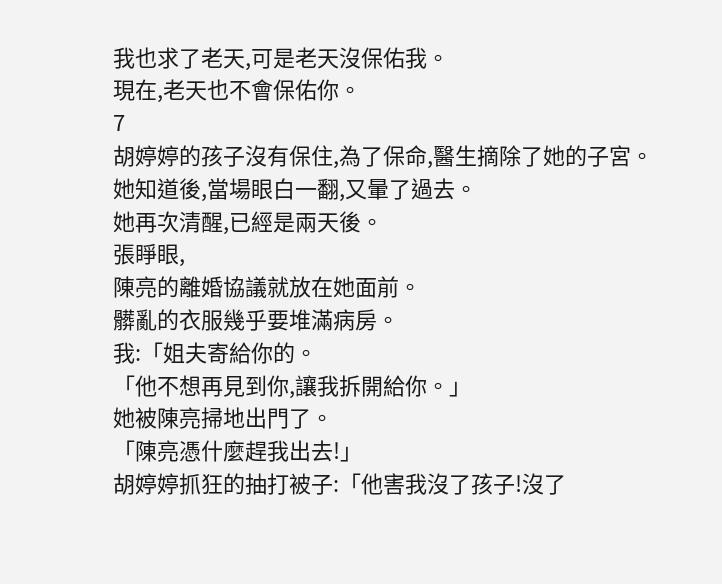我也求了老天,可是老天沒保佑我。
現在,老天也不會保佑你。
7
胡婷婷的孩子沒有保住,為了保命,醫生摘除了她的子宮。
她知道後,當場眼白一翻,又暈了過去。
她再次清醒,已經是兩天後。
張睜眼,
陳亮的離婚協議就放在她面前。
髒亂的衣服幾乎要堆滿病房。
我:「姐夫寄給你的。
「他不想再見到你,讓我拆開給你。」
她被陳亮掃地出門了。
「陳亮憑什麼趕我出去!」
胡婷婷抓狂的抽打被子:「他害我沒了孩子!沒了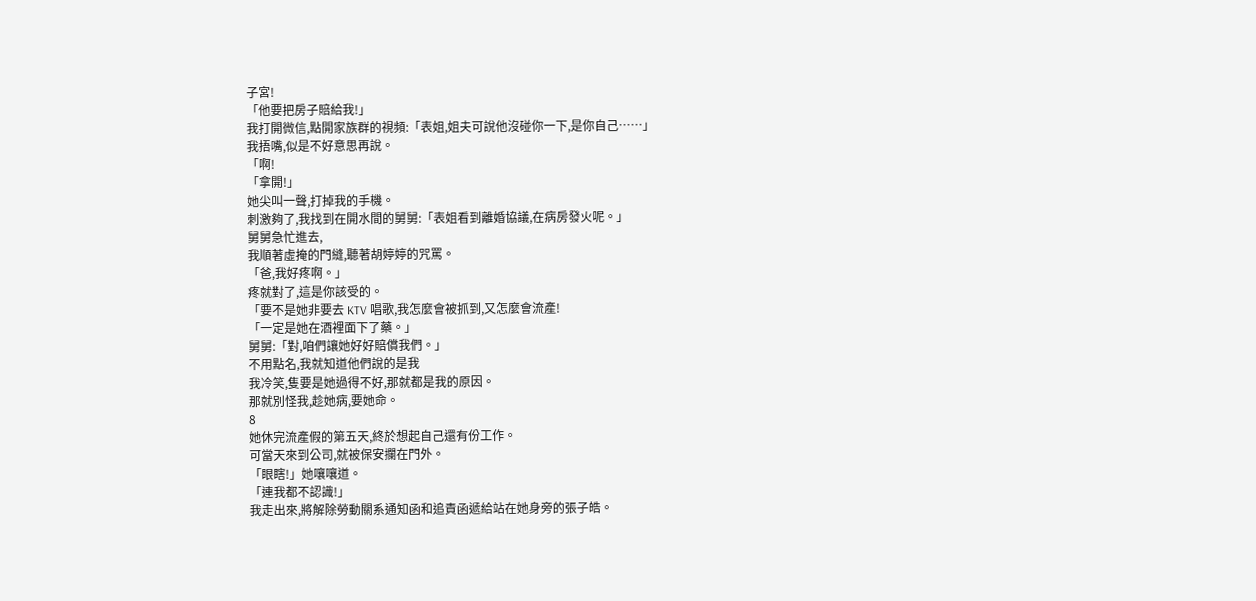子宮!
「他要把房子賠給我!」
我打開微信,點開家族群的視頻:「表姐,姐夫可說他沒碰你一下,是你自己……」
我捂嘴,似是不好意思再說。
「啊!
「拿開!」
她尖叫一聲,打掉我的手機。
刺激夠了,我找到在開水間的舅舅:「表姐看到離婚協議,在病房發火呢。」
舅舅急忙進去,
我順著虛掩的門縫,聽著胡婷婷的咒罵。
「爸,我好疼啊。」
疼就對了,這是你該受的。
「要不是她非要去 KTV 唱歌,我怎麼會被抓到,又怎麼會流產!
「一定是她在酒裡面下了藥。」
舅舅:「對,咱們讓她好好賠償我們。」
不用點名,我就知道他們說的是我
我冷笑,隻要是她過得不好,那就都是我的原因。
那就別怪我,趁她病,要她命。
8
她休完流產假的第五天,終於想起自己還有份工作。
可當天來到公司,就被保安攔在門外。
「眼瞎!」她嚷嚷道。
「連我都不認識!」
我走出來,將解除勞動關系通知函和追責函遞給站在她身旁的張子皓。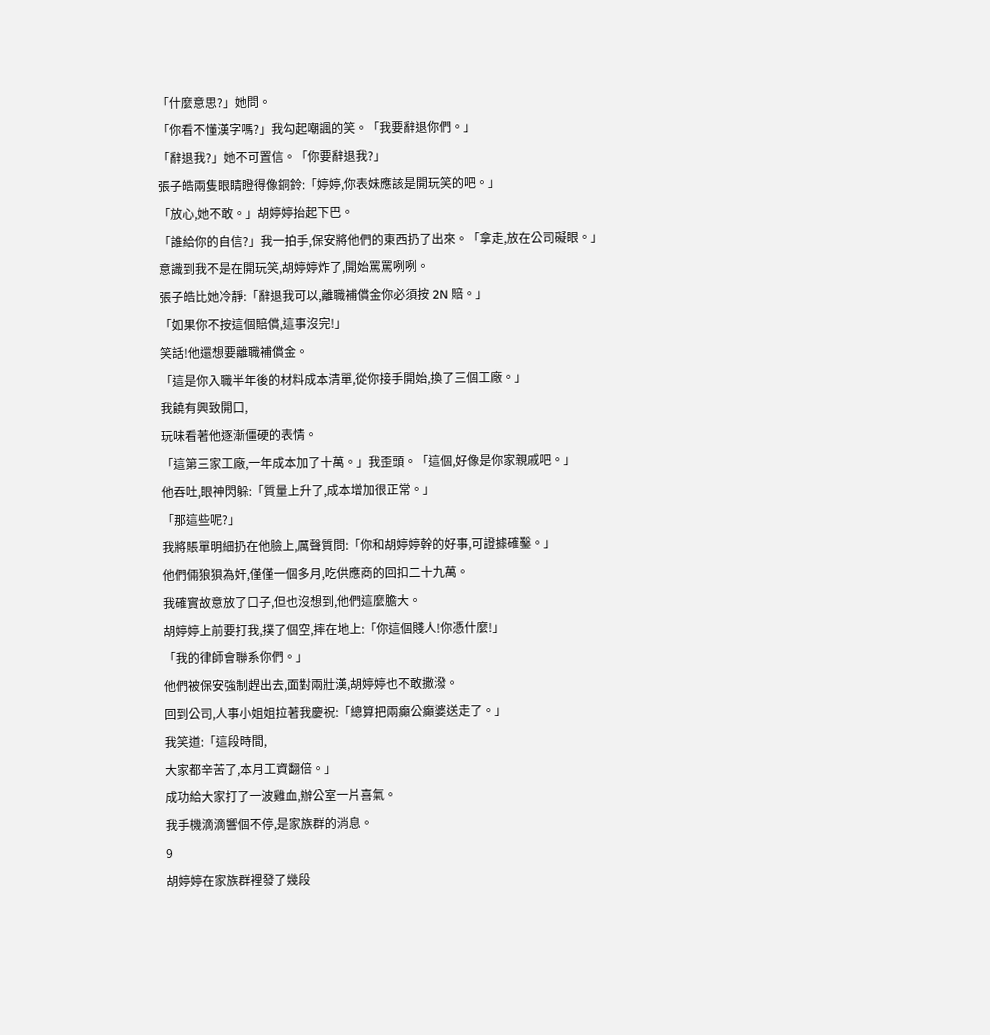「什麼意思?」她問。
「你看不懂漢字嗎?」我勾起嘲諷的笑。「我要辭退你們。」
「辭退我?」她不可置信。「你要辭退我?」
張子皓兩隻眼睛瞪得像銅鈴:「婷婷,你表妹應該是開玩笑的吧。」
「放心,她不敢。」胡婷婷抬起下巴。
「誰給你的自信?」我一拍手,保安將他們的東西扔了出來。「拿走,放在公司礙眼。」
意識到我不是在開玩笑,胡婷婷炸了,開始罵罵咧咧。
張子皓比她冷靜:「辭退我可以,離職補償金你必須按 2N 賠。」
「如果你不按這個賠償,這事沒完!」
笑話!他還想要離職補償金。
「這是你入職半年後的材料成本清單,從你接手開始,換了三個工廠。」
我饒有興致開口,
玩味看著他逐漸僵硬的表情。
「這第三家工廠,一年成本加了十萬。」我歪頭。「這個,好像是你家親戚吧。」
他吞吐,眼神閃躲:「質量上升了,成本增加很正常。」
「那這些呢?」
我將賬單明細扔在他臉上,厲聲質問:「你和胡婷婷幹的好事,可證據確鑿。」
他們倆狼狽為奸,僅僅一個多月,吃供應商的回扣二十九萬。
我確實故意放了口子,但也沒想到,他們這麼膽大。
胡婷婷上前要打我,撲了個空,摔在地上:「你這個賤人!你憑什麼!」
「我的律師會聯系你們。」
他們被保安強制趕出去,面對兩壯漢,胡婷婷也不敢撒潑。
回到公司,人事小姐姐拉著我慶祝:「總算把兩癲公癲婆送走了。」
我笑道:「這段時間,
大家都辛苦了,本月工資翻倍。」
成功給大家打了一波雞血,辦公室一片喜氣。
我手機滴滴響個不停,是家族群的消息。
9
胡婷婷在家族群裡發了幾段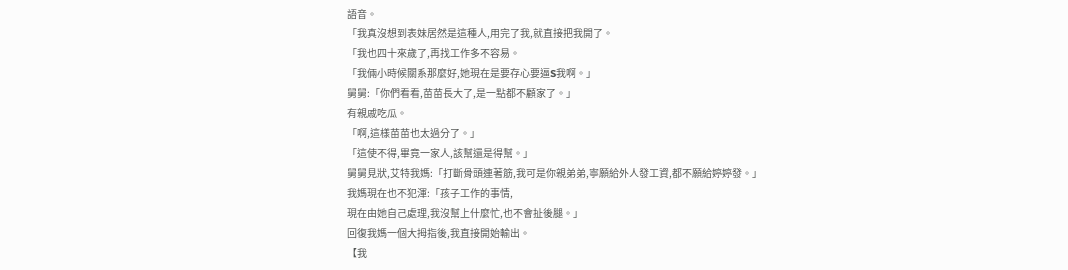語音。
「我真沒想到表妹居然是這種人,用完了我,就直接把我開了。
「我也四十來歲了,再找工作多不容易。
「我倆小時候關系那麼好,她現在是要存心要逼S我啊。」
舅舅:「你們看看,苗苗長大了,是一點都不顧家了。」
有親戚吃瓜。
「啊,這樣苗苗也太過分了。」
「這使不得,畢竟一家人,該幫還是得幫。」
舅舅見狀,艾特我媽:「打斷骨頭連著筋,我可是你親弟弟,寧願給外人發工資,都不願給婷婷發。」
我媽現在也不犯渾:「孩子工作的事情,
現在由她自己處理,我沒幫上什麼忙,也不會扯後腿。」
回復我媽一個大拇指後,我直接開始輸出。
【我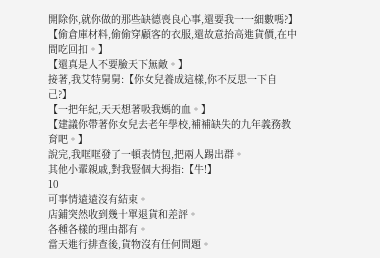開除你,就你做的那些缺德喪良心事,還要我一一細數嗎?】
【偷倉庫材料,偷偷穿顧客的衣服,還故意抬高進貨價,在中間吃回扣。】
【還真是人不要臉天下無敵。】
接著,我艾特舅舅:【你女兒養成這樣,你不反思一下自己?】
【一把年紀,天天想著吸我媽的血。】
【建議你帶著你女兒去老年學校,補補缺失的九年義務教育吧。】
說完,我哐哐發了一頓表情包,把兩人踢出群。
其他小輩親戚,對我豎個大拇指:【牛!】
10
可事情遠遠沒有結束。
店鋪突然收到幾十單退貨和差評。
各種各樣的理由都有。
當天進行排查後,貨物沒有任何問題。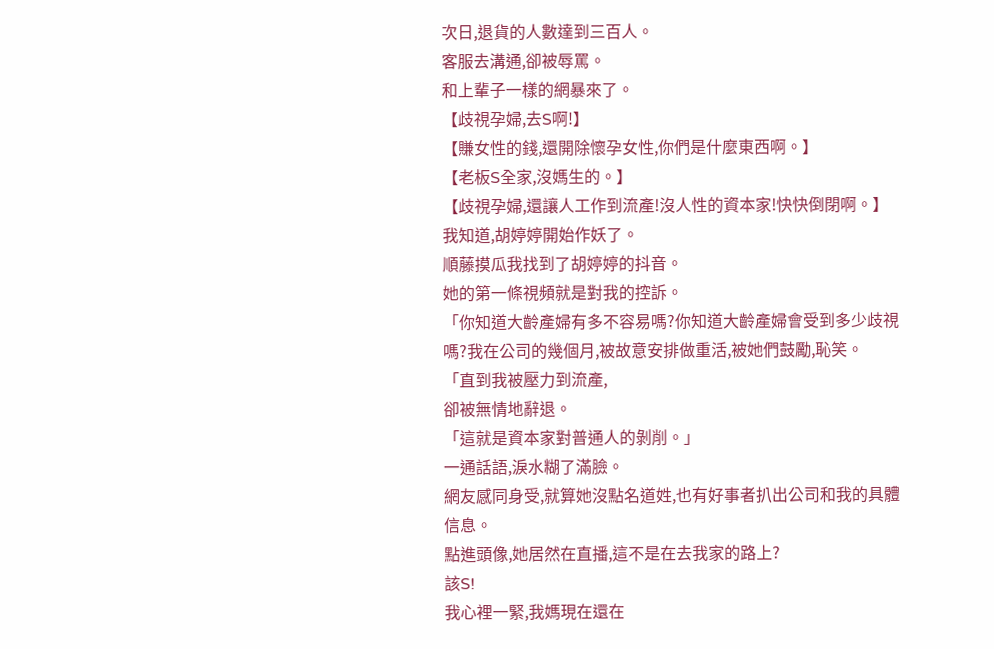次日,退貨的人數達到三百人。
客服去溝通,卻被辱罵。
和上輩子一樣的網暴來了。
【歧視孕婦,去S啊!】
【賺女性的錢,還開除懷孕女性,你們是什麼東西啊。】
【老板S全家,沒媽生的。】
【歧視孕婦,還讓人工作到流產!沒人性的資本家!快快倒閉啊。】
我知道,胡婷婷開始作妖了。
順藤摸瓜我找到了胡婷婷的抖音。
她的第一條視頻就是對我的控訴。
「你知道大齡產婦有多不容易嗎?你知道大齡產婦會受到多少歧視嗎?我在公司的幾個月,被故意安排做重活,被她們鼓勵,恥笑。
「直到我被壓力到流產,
卻被無情地辭退。
「這就是資本家對普通人的剝削。」
一通話語,淚水糊了滿臉。
網友感同身受,就算她沒點名道姓,也有好事者扒出公司和我的具體信息。
點進頭像,她居然在直播,這不是在去我家的路上?
該S!
我心裡一緊,我媽現在還在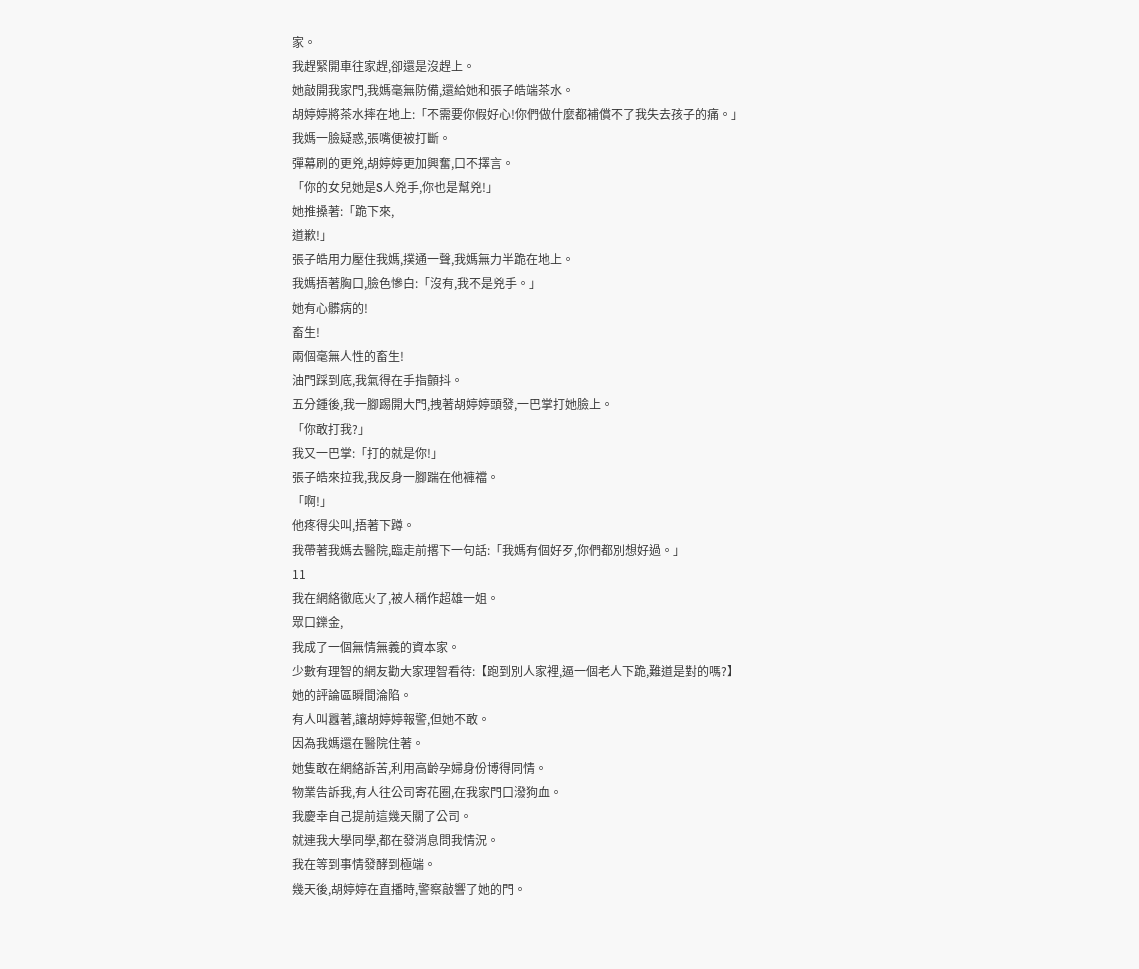家。
我趕緊開車往家趕,卻還是沒趕上。
她敲開我家門,我媽毫無防備,還給她和張子皓端茶水。
胡婷婷將茶水摔在地上:「不需要你假好心!你們做什麼都補償不了我失去孩子的痛。」
我媽一臉疑惑,張嘴便被打斷。
彈幕刷的更兇,胡婷婷更加興奮,口不擇言。
「你的女兒她是S人兇手,你也是幫兇!」
她推搡著:「跪下來,
道歉!」
張子皓用力壓住我媽,撲通一聲,我媽無力半跪在地上。
我媽捂著胸口,臉色慘白:「沒有,我不是兇手。」
她有心髒病的!
畜生!
兩個毫無人性的畜生!
油門踩到底,我氣得在手指顫抖。
五分鍾後,我一腳踢開大門,拽著胡婷婷頭發,一巴掌打她臉上。
「你敢打我?」
我又一巴掌:「打的就是你!」
張子皓來拉我,我反身一腳踹在他褲襠。
「啊!」
他疼得尖叫,捂著下蹲。
我帶著我媽去醫院,臨走前撂下一句話:「我媽有個好歹,你們都別想好過。」
11
我在網絡徹底火了,被人稱作超雄一姐。
眾口鑠金,
我成了一個無情無義的資本家。
少數有理智的網友勸大家理智看待:【跑到別人家裡,逼一個老人下跪,難道是對的嗎?】
她的評論區瞬間淪陷。
有人叫囂著,讓胡婷婷報警,但她不敢。
因為我媽還在醫院住著。
她隻敢在網絡訴苦,利用高齡孕婦身份博得同情。
物業告訴我,有人往公司寄花圈,在我家門口潑狗血。
我慶幸自己提前這幾天關了公司。
就連我大學同學,都在發消息問我情況。
我在等到事情發酵到極端。
幾天後,胡婷婷在直播時,警察敲響了她的門。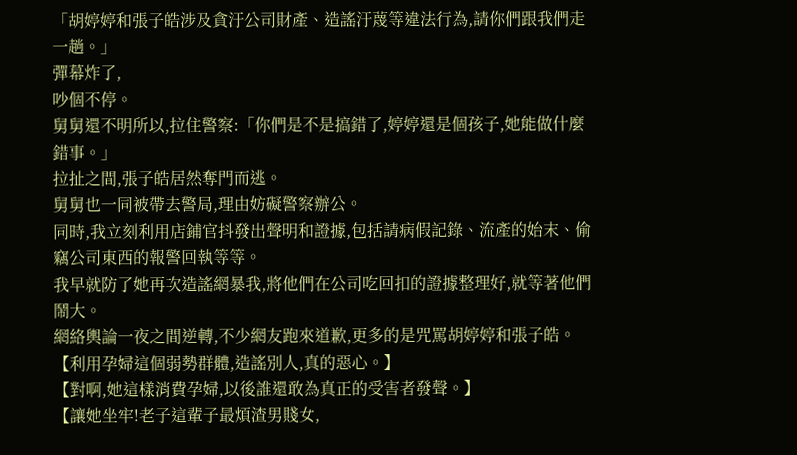「胡婷婷和張子皓涉及貪汙公司財產、造謠汙蔑等違法行為,請你們跟我們走一趟。」
彈幕炸了,
吵個不停。
舅舅還不明所以,拉住警察:「你們是不是搞錯了,婷婷還是個孩子,她能做什麼錯事。」
拉扯之間,張子皓居然奪門而逃。
舅舅也一同被帶去警局,理由妨礙警察辦公。
同時,我立刻利用店鋪官抖發出聲明和證據,包括請病假記錄、流產的始末、偷竊公司東西的報警回執等等。
我早就防了她再次造謠網暴我,將他們在公司吃回扣的證據整理好,就等著他們鬧大。
網絡輿論一夜之間逆轉,不少網友跑來道歉,更多的是咒罵胡婷婷和張子皓。
【利用孕婦這個弱勢群體,造謠別人,真的惡心。】
【對啊,她這樣消費孕婦,以後誰還敢為真正的受害者發聲。】
【讓她坐牢!老子這輩子最煩渣男賤女,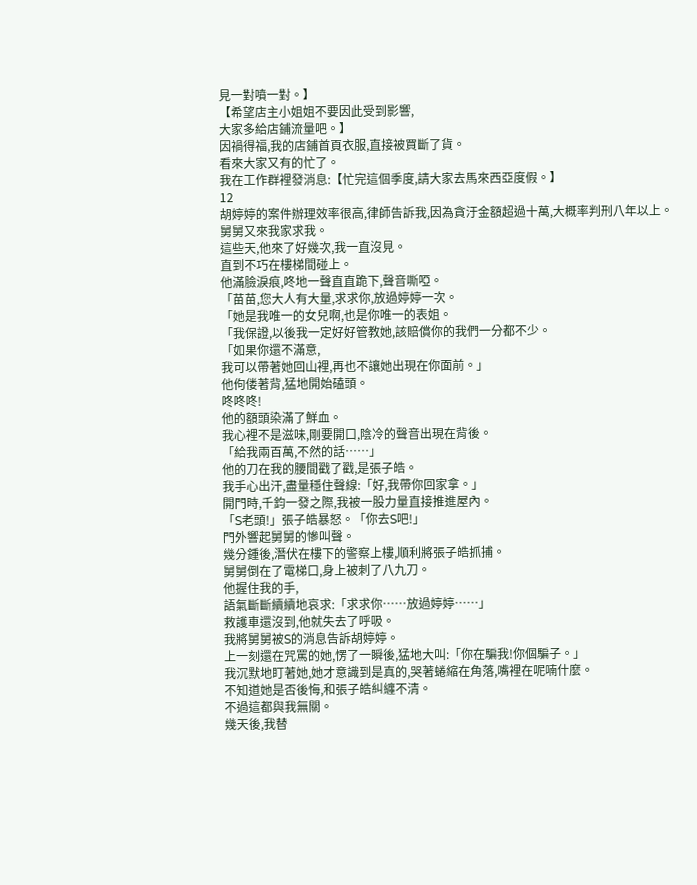見一對噴一對。】
【希望店主小姐姐不要因此受到影響,
大家多給店鋪流量吧。】
因禍得福,我的店鋪首頁衣服,直接被買斷了貨。
看來大家又有的忙了。
我在工作群裡發消息:【忙完這個季度,請大家去馬來西亞度假。】
12
胡婷婷的案件辦理效率很高,律師告訴我,因為貪汙金額超過十萬,大概率判刑八年以上。
舅舅又來我家求我。
這些天,他來了好幾次,我一直沒見。
直到不巧在樓梯間碰上。
他滿臉淚痕,咚地一聲直直跪下,聲音嘶啞。
「苗苗,您大人有大量,求求你,放過婷婷一次。
「她是我唯一的女兒啊,也是你唯一的表姐。
「我保證,以後我一定好好管教她,該賠償你的我們一分都不少。
「如果你還不滿意,
我可以帶著她回山裡,再也不讓她出現在你面前。」
他佝偻著背,猛地開始磕頭。
咚咚咚!
他的額頭染滿了鮮血。
我心裡不是滋味,剛要開口,陰冷的聲音出現在背後。
「給我兩百萬,不然的話……」
他的刀在我的腰間戳了戳,是張子皓。
我手心出汗,盡量穩住聲線:「好,我帶你回家拿。」
開門時,千鈞一發之際,我被一股力量直接推進屋內。
「S老頭!」張子皓暴怒。「你去S吧!」
門外響起舅舅的慘叫聲。
幾分鍾後,潛伏在樓下的警察上樓,順利將張子皓抓捕。
舅舅倒在了電梯口,身上被刺了八九刀。
他握住我的手,
語氣斷斷續續地哀求:「求求你……放過婷婷……」
救護車還沒到,他就失去了呼吸。
我將舅舅被S的消息告訴胡婷婷。
上一刻還在咒罵的她,愣了一瞬後,猛地大叫:「你在騙我!你個騙子。」
我沉默地盯著她,她才意識到是真的,哭著蜷縮在角落,嘴裡在呢喃什麼。
不知道她是否後悔,和張子皓糾纏不清。
不過這都與我無關。
幾天後,我替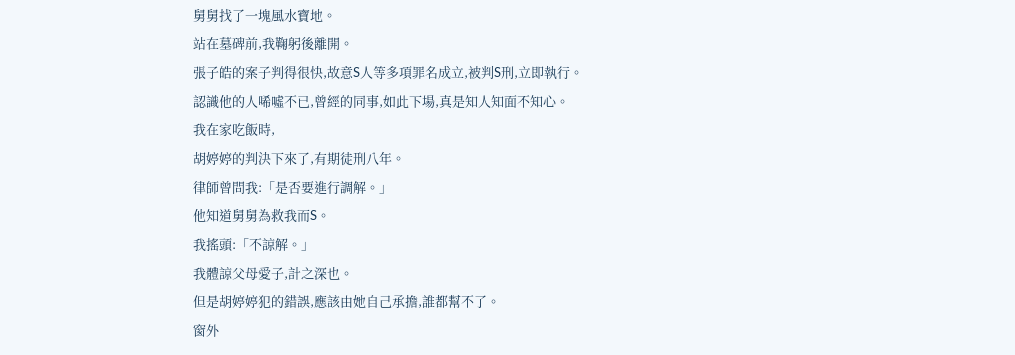舅舅找了一塊風水寶地。
站在墓碑前,我鞠躬後離開。
張子皓的案子判得很快,故意S人等多項罪名成立,被判S刑,立即執行。
認識他的人唏噓不已,曾經的同事,如此下場,真是知人知面不知心。
我在家吃飯時,
胡婷婷的判決下來了,有期徒刑八年。
律師曾問我:「是否要進行調解。」
他知道舅舅為救我而S。
我搖頭:「不諒解。」
我體諒父母愛子,計之深也。
但是胡婷婷犯的錯誤,應該由她自己承擔,誰都幫不了。
窗外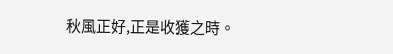秋風正好,正是收獲之時。